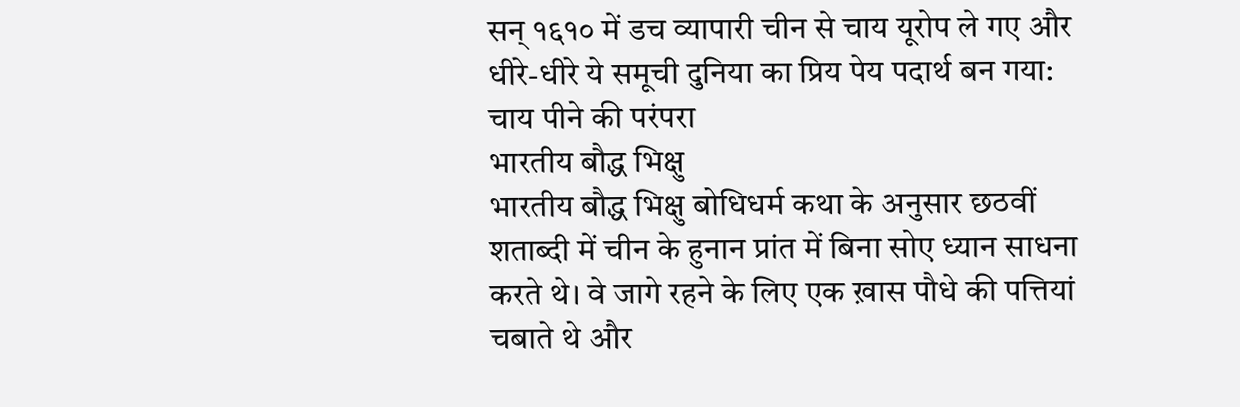सन् १६१० में डच व्यापारी चीन से चाय यूरोप ले गए और धीरे-धीरे ये समूची दुनिया का प्रिय पेय पदार्थ बन गया: चाय पीने की परंपरा
भारतीय बौद्ध भिक्षु
भारतीय बौद्ध भिक्षु बोधिधर्म कथा के अनुसार छठवीं शताब्दी में चीन के हुनान प्रांत में बिना सोए ध्यान साधना करते थे। वे जागे रहने के लिए एक ख़ास पौधे की पत्तियां चबाते थे और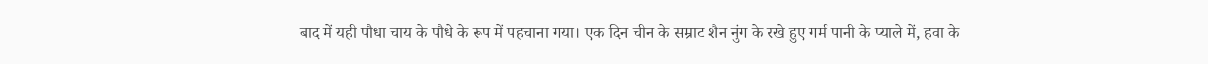बाद में यही पौधा चाय के पौधे के रूप में पहचाना गया। एक दिन चीन के सम्राट शैन नुंग के रखे हुए गर्म पानी के प्याले में, हवा के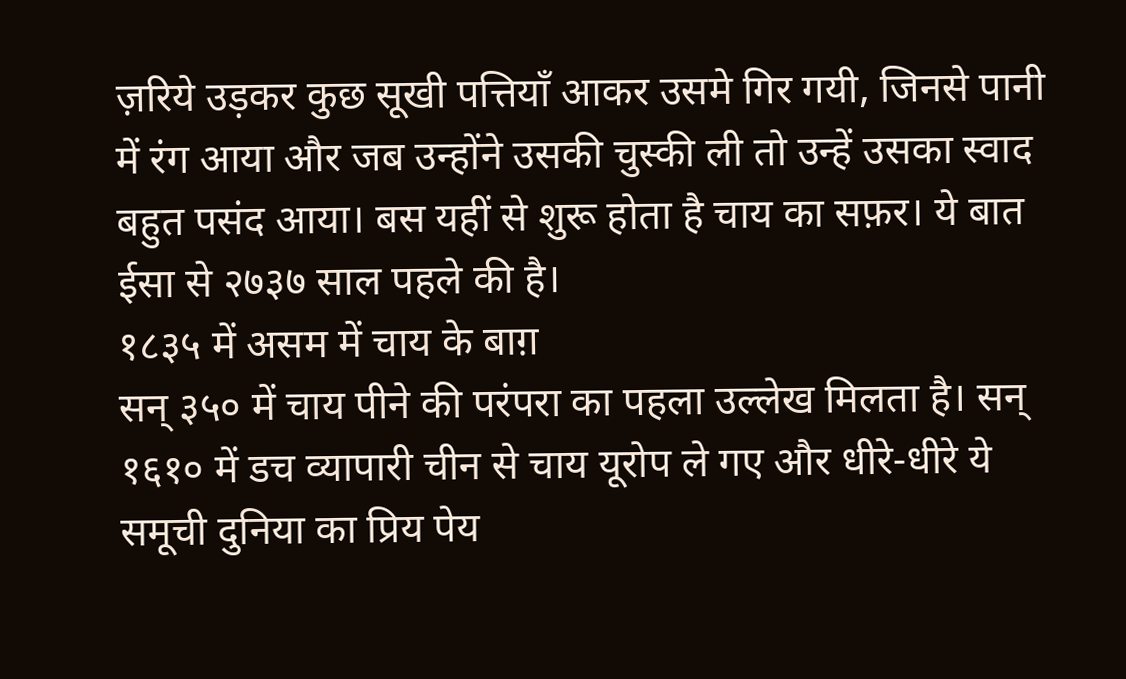ज़रिये उड़कर कुछ सूखी पत्तियाँ आकर उसमे गिर गयी, जिनसे पानी में रंग आया और जब उन्होंने उसकी चुस्की ली तो उन्हें उसका स्वाद बहुत पसंद आया। बस यहीं से शुरू होता है चाय का सफ़र। ये बात ईसा से २७३७ साल पहले की है।
१८३५ में असम में चाय के बाग़
सन् ३५० में चाय पीने की परंपरा का पहला उल्लेख मिलता है। सन् १६१० में डच व्यापारी चीन से चाय यूरोप ले गए और धीरे-धीरे ये समूची दुनिया का प्रिय पेय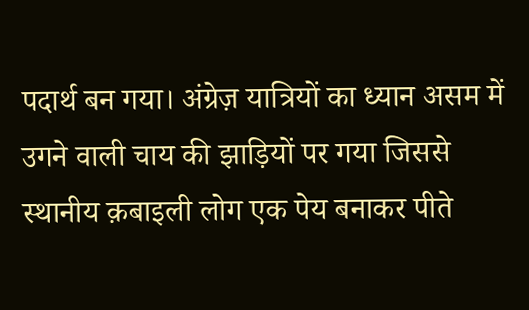पदार्थ बन गया। अंग्रेज़ यात्रियों का ध्यान असम में उगने वाली चाय की झाड़ियों पर गया जिससे स्थानीय क़बाइली लोग एक पेय बनाकर पीते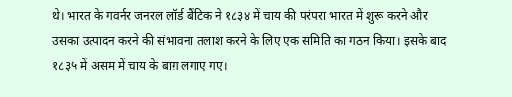थे। भारत के गवर्नर जनरल लॉर्ड बैंटिक ने १८३४ में चाय की परंपरा भारत में शुरू करने और उसका उत्पादन करने की संभावना तलाश करने के लिए एक समिति का गठन किया। इसके बाद १८३५ में असम में चाय के बाग़ लगाए गए।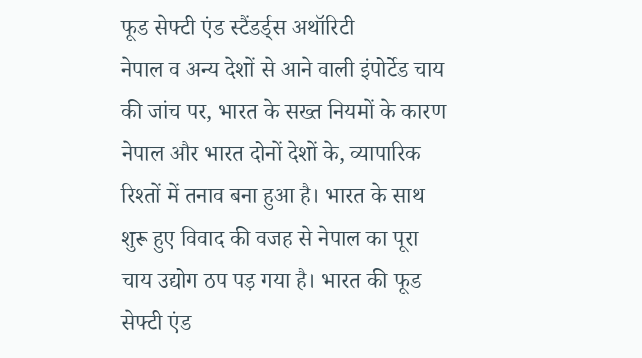फूड सेफ्टी एंड स्टैंडर्ड्स अथॉरिटी
नेपाल व अन्य देशों से आने वाली इंपोर्टेड चाय की जांच पर, भारत के सख्त नियमों के कारण नेपाल और भारत दोनों देशों के, व्यापारिक रिश्तों में तनाव बना हुआ है। भारत के साथ शुरू हुए विवाद की वजह से नेपाल का पूरा चाय उद्योग ठप पड़ गया है। भारत की फूड सेफ्टी एंड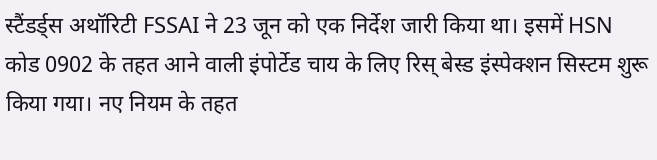स्टैंडर्ड्स अथॉरिटी FSSAI ने 23 जून को एक निर्देश जारी किया था। इसमें HSN कोड 0902 के तहत आने वाली इंपोर्टेड चाय के लिए रिस् बेस्ड इंस्पेक्शन सिस्टम शुरू किया गया। नए नियम के तहत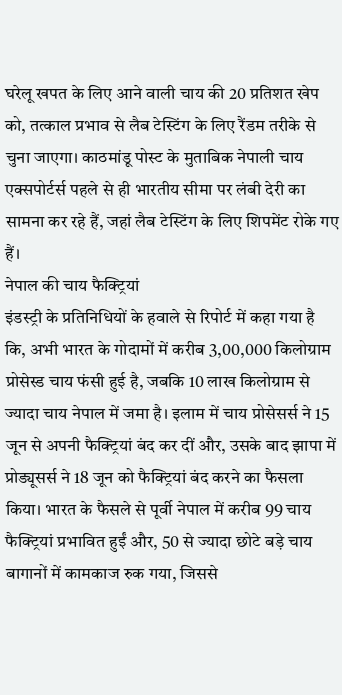घरेलू खपत के लिए आने वाली चाय की 20 प्रतिशत खेप को, तत्काल प्रभाव से लैब टेस्टिंग के लिए रैंडम तरीके से चुना जाएगा। काठमांडू पोस्ट के मुताबिक नेपाली चाय एक्सपोर्टर्स पहले से ही भारतीय सीमा पर लंबी देरी का सामना कर रहे हैं, जहां लैब टेस्टिंग के लिए शिपमेंट रोके गए हैं।
नेपाल की चाय फैक्ट्रियां
इंडस्ट्री के प्रतिनिधियों के हवाले से रिपोर्ट में कहा गया है कि, अभी भारत के गोदामों में करीब 3,00,000 किलोग्राम प्रोसेस्ड चाय फंसी हुई है, जबकि 10 लाख किलोग्राम से ज्यादा चाय नेपाल में जमा है। इलाम में चाय प्रोसेसर्स ने 15 जून से अपनी फैक्ट्रियां बंद कर दीं और, उसके बाद झापा में प्रोड्यूसर्स ने 18 जून को फैक्ट्रियां बंद करने का फैसला किया। भारत के फैसले से पूर्वी नेपाल में करीब 99 चाय फैक्ट्रियां प्रभावित हुईं और, 50 से ज्यादा छोटे बड़े चाय बागानों में कामकाज रुक गया, जिससे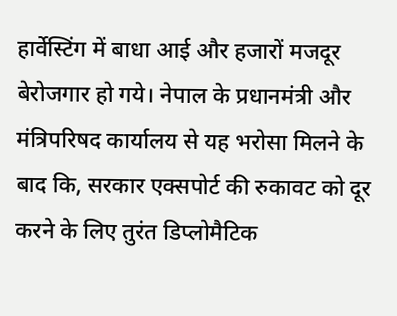हार्वेस्टिंग में बाधा आई और हजारों मजदूर बेरोजगार हो गये। नेपाल के प्रधानमंत्री और मंत्रिपरिषद कार्यालय से यह भरोसा मिलने के बाद कि, सरकार एक्सपोर्ट की रुकावट को दूर करने के लिए तुरंत डिप्लोमैटिक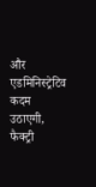और एडमिनिस्ट्रेटिव कदम उठाएगी, फैक्ट्री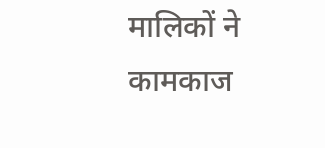मालिकों ने कामकाज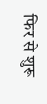फिर से शुरू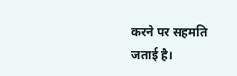करने पर सहमति जताई है।